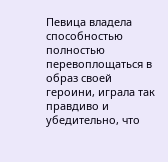Певица владела способностью полностью перевоплощаться в образ своей героини, играла так правдиво и убедительно, что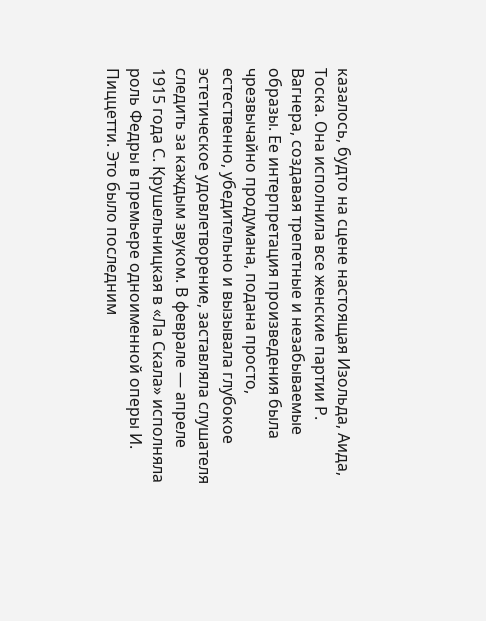казалось, будто на сцене настоящая Изольда, Аида, Тоска. Она исполнила все женские партии Р. Вагнера, создавая трепетные и незабываемые образы. Ее интерпретация произведения была чрезвычайно продумана, подана просто, естественно, убедительно и вызывала глубокое эстетическое удовлетворение, заставляла слушателя следить за каждым звуком. В феврале — апреле 1915 года С. Крушельницкая в «Ла Скала» исполняла роль Федры в премьере одноименной оперы И. Пиццетти. Это было последним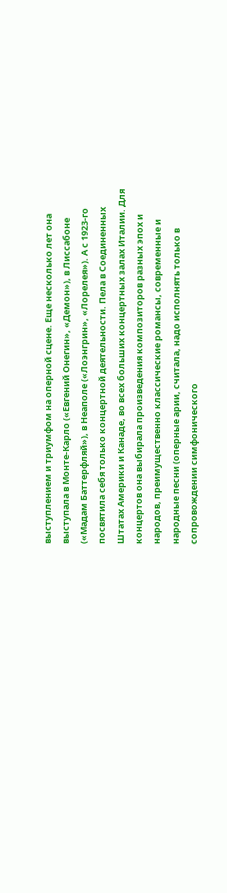выступлением и триумфом на оперной сцене. Еще несколько лет она выступала в Монте-Карло («Евгений Онегин», «Демон»), в Лиссабоне («Мадам Баттерфляй»), в Неаполе («Лоэнгрин», «Лорелея»). А с 1923-го посвятила себя только концертной деятельности. Пела в Соединенных Штатах Америки и Канаде, во всех больших концертных залах Италии. Для концертов она выбирала произведения композиторов разных эпох и народов, преимущественно классические романсы, современные и народные песни (оперные арии, считала, надо исполнять только в сопровождении симфонического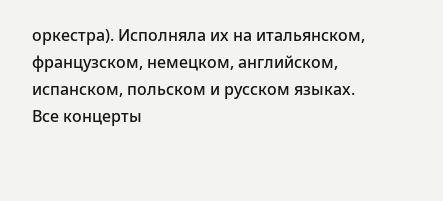оркестра). Исполняла их на итальянском, французском, немецком, английском, испанском, польском и русском языках. Все концерты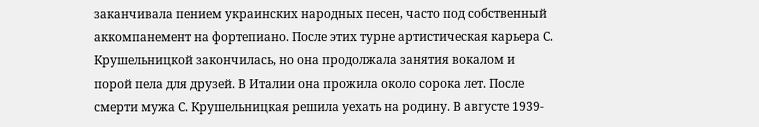заканчивала пением украинских народных песен, часто под собственный аккомпанемент на фортепиано. После этих турне артистическая карьера С. Крушельницкой закончилась, но она продолжала занятия вокалом и порой пела для друзей. В Италии она прожила около сорока лет. После смерти мужа С. Крушельницкая решила уехать на родину. В августе 1939-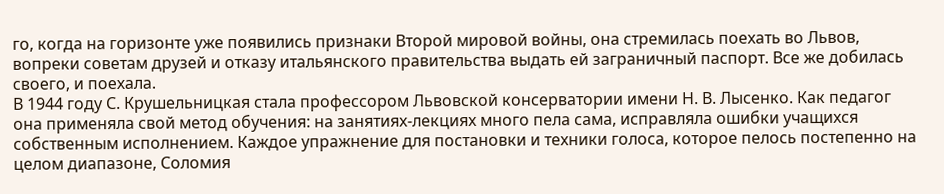го, когда на горизонте уже появились признаки Второй мировой войны, она стремилась поехать во Львов, вопреки советам друзей и отказу итальянского правительства выдать ей заграничный паспорт. Все же добилась своего, и поехала.
В 1944 году С. Крушельницкая стала профессором Львовской консерватории имени Н. В. Лысенко. Как педагог она применяла свой метод обучения: на занятиях-лекциях много пела сама, исправляла ошибки учащихся собственным исполнением. Каждое упражнение для постановки и техники голоса, которое пелось постепенно на целом диапазоне, Соломия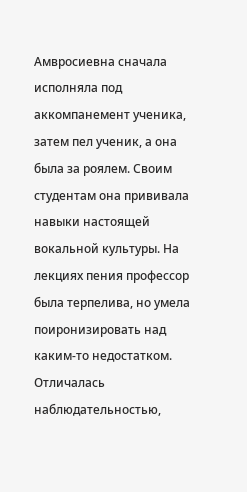Амвросиевна сначала исполняла под аккомпанемент ученика, затем пел ученик, а она была за роялем. Своим студентам она прививала навыки настоящей вокальной культуры. На лекциях пения профессор была терпелива, но умела поиронизировать над каким-то недостатком. Отличалась наблюдательностью,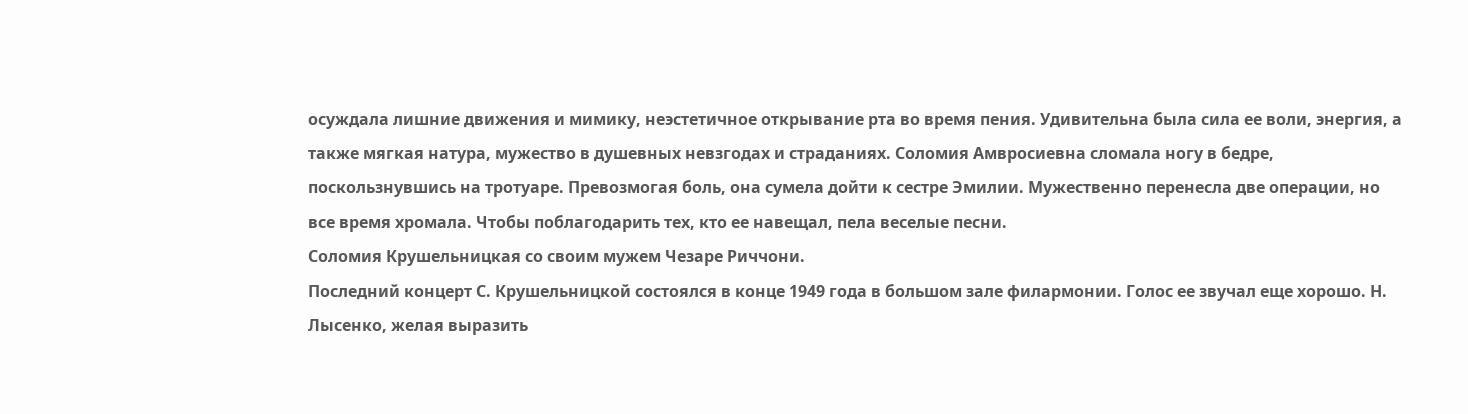осуждала лишние движения и мимику, неэстетичное открывание рта во время пения. Удивительна была сила ее воли, энергия, а также мягкая натура, мужество в душевных невзгодах и страданиях. Соломия Амвросиевна сломала ногу в бедре, поскользнувшись на тротуаре. Превозмогая боль, она сумела дойти к сестре Эмилии. Мужественно перенесла две операции, но все время хромала. Чтобы поблагодарить тех, кто ее навещал, пела веселые песни.
Соломия Крушельницкая со своим мужем Чезаре Риччони.
Последний концерт С. Крушельницкой состоялся в конце 1949 года в большом зале филармонии. Голос ее звучал еще хорошо. Н. Лысенко, желая выразить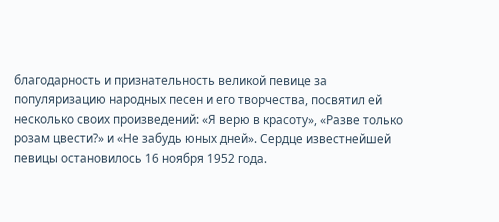благодарность и признательность великой певице за популяризацию народных песен и его творчества, посвятил ей несколько своих произведений: «Я верю в красоту», «Разве только розам цвести?» и «Не забудь юных дней». Сердце известнейшей певицы остановилось 16 ноября 1952 года.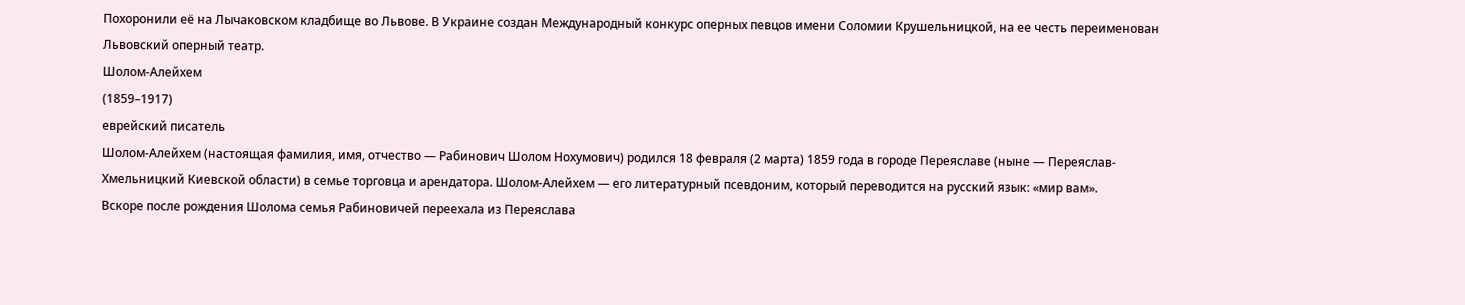Похоронили её на Лычаковском кладбище во Львове. В Украине создан Международный конкурс оперных певцов имени Соломии Крушельницкой, на ее честь переименован Львовский оперный театр.
Шолом-Алейхем
(1859–1917)
еврейский писатель
Шолом-Алейхем (настоящая фамилия, имя, отчество — Рабинович Шолом Нохумович) родился 18 февраля (2 марта) 1859 года в городе Переяславе (ныне — Переяслав-Хмельницкий Киевской области) в семье торговца и арендатора. Шолом-Алейхем — его литературный псевдоним, который переводится на русский язык: «мир вам».
Вскоре после рождения Шолома семья Рабиновичей переехала из Переяслава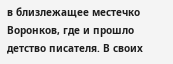в близлежащее местечко Воронков, где и прошло детство писателя. В своих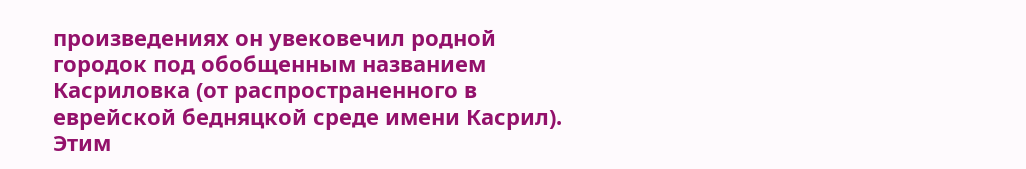произведениях он увековечил родной городок под обобщенным названием Касриловка (от распространенного в еврейской бедняцкой среде имени Касрил). Этим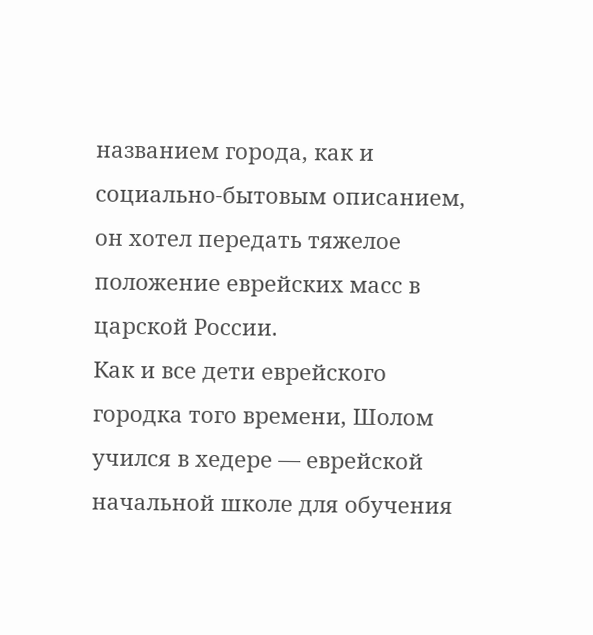названием города, как и социально-бытовым описанием, он хотел передать тяжелое положение еврейских масс в царской России.
Как и все дети еврейского городка того времени, Шолом учился в хедере — еврейской начальной школе для обучения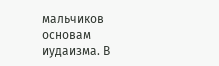мальчиков основам иудаизма. В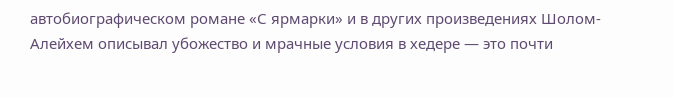автобиографическом романе «С ярмарки» и в других произведениях Шолом-Алейхем описывал убожество и мрачные условия в хедере — это почти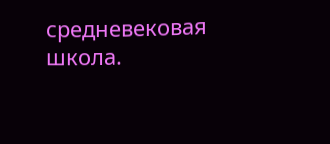средневековая школа.